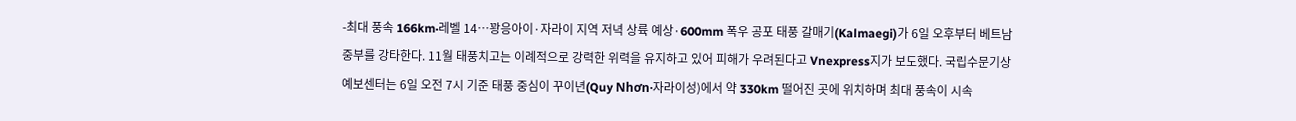-최대 풍속 166km·레벨 14…꽝응아이·자라이 지역 저녁 상륙 예상·600mm 폭우 공포 태풍 갈매기(Kalmaegi)가 6일 오후부터 베트남 중부를 강타한다. 11월 태풍치고는 이례적으로 강력한 위력을 유지하고 있어 피해가 우려된다고 Vnexpress지가 보도했다. 국립수문기상예보센터는 6일 오전 7시 기준 태풍 중심이 꾸이년(Quy Nhơn·자라이성)에서 약 330km 떨어진 곳에 위치하며 최대 풍속이 시속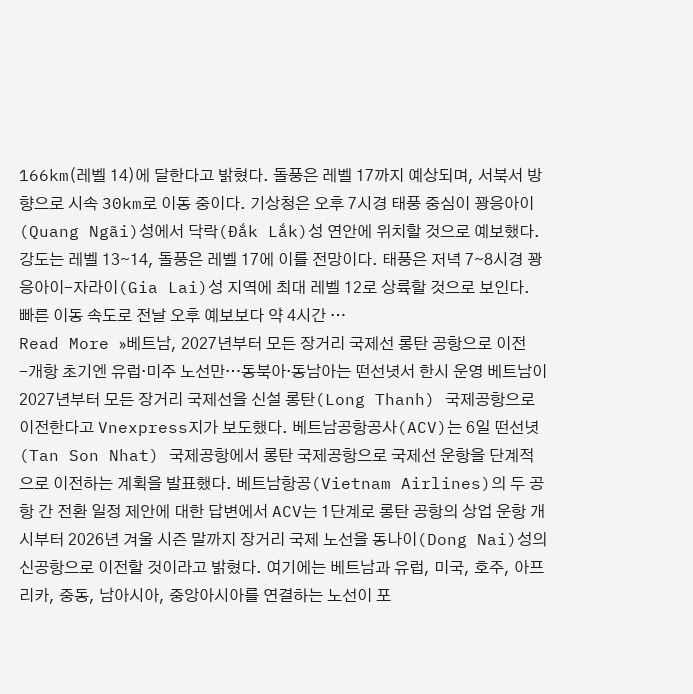166km(레벨 14)에 달한다고 밝혔다. 돌풍은 레벨 17까지 예상되며, 서북서 방향으로 시속 30km로 이동 중이다. 기상청은 오후 7시경 태풍 중심이 꽝응아이(Quang Ngãi)성에서 닥락(Đắk Lắk)성 연안에 위치할 것으로 예보했다. 강도는 레벨 13∼14, 돌풍은 레벨 17에 이를 전망이다. 태풍은 저녁 7∼8시경 꽝응아이-자라이(Gia Lai)성 지역에 최대 레벨 12로 상륙할 것으로 보인다. 빠른 이동 속도로 전날 오후 예보보다 약 4시간 …
Read More »베트남, 2027년부터 모든 장거리 국제선 롱탄 공항으로 이전
-개항 초기엔 유럽·미주 노선만…동북아·동남아는 떤선녓서 한시 운영 베트남이 2027년부터 모든 장거리 국제선을 신설 롱탄(Long Thanh) 국제공항으로 이전한다고 Vnexpress지가 보도했다. 베트남공항공사(ACV)는 6일 떤선녓(Tan Son Nhat) 국제공항에서 롱탄 국제공항으로 국제선 운항을 단계적으로 이전하는 계획을 발표했다. 베트남항공(Vietnam Airlines)의 두 공항 간 전환 일정 제안에 대한 답변에서 ACV는 1단계로 롱탄 공항의 상업 운항 개시부터 2026년 겨울 시즌 말까지 장거리 국제 노선을 동나이(Dong Nai)성의 신공항으로 이전할 것이라고 밝혔다. 여기에는 베트남과 유럽, 미국, 호주, 아프리카, 중동, 남아시아, 중앙아시아를 연결하는 노선이 포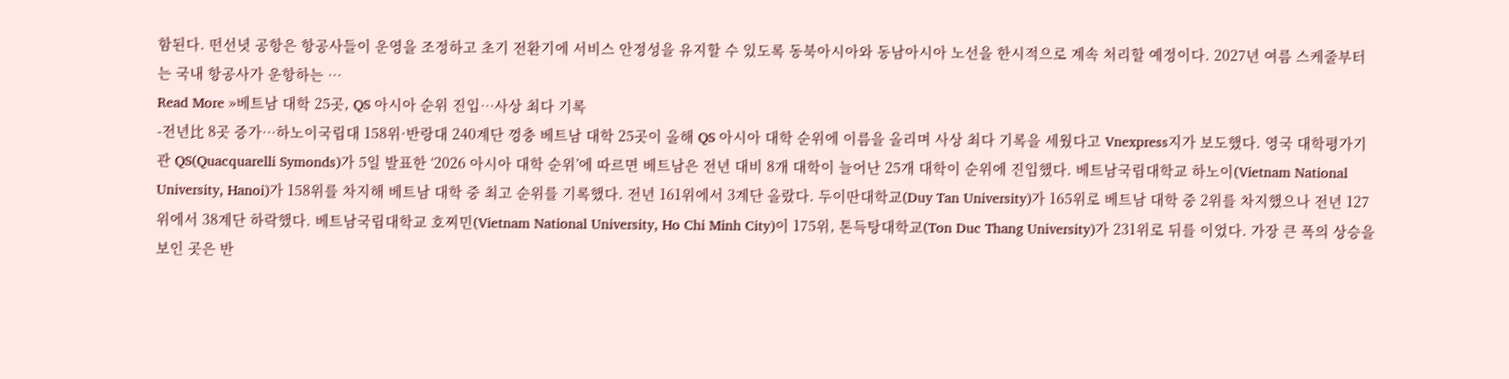함된다. 떤선녓 공항은 항공사들이 운영을 조정하고 초기 전환기에 서비스 안정성을 유지할 수 있도록 동북아시아와 동남아시아 노선을 한시적으로 계속 처리할 예정이다. 2027년 여름 스케줄부터는 국내 항공사가 운항하는 …
Read More »베트남 대학 25곳, QS 아시아 순위 진입…사상 최다 기록
-전년比 8곳 증가…하노이국립대 158위·반랑대 240계단 껑충 베트남 대학 25곳이 올해 QS 아시아 대학 순위에 이름을 올리며 사상 최다 기록을 세웠다고 Vnexpress지가 보도했다. 영국 대학평가기관 QS(Quacquarelli Symonds)가 5일 발표한 ‘2026 아시아 대학 순위’에 따르면 베트남은 전년 대비 8개 대학이 늘어난 25개 대학이 순위에 진입했다. 베트남국립대학교 하노이(Vietnam National University, Hanoi)가 158위를 차지해 베트남 대학 중 최고 순위를 기록했다. 전년 161위에서 3계단 올랐다. 두이딴대학교(Duy Tan University)가 165위로 베트남 대학 중 2위를 차지했으나 전년 127위에서 38계단 하락했다. 베트남국립대학교 호찌민(Vietnam National University, Ho Chi Minh City)이 175위, 톤득탕대학교(Ton Duc Thang University)가 231위로 뒤를 이었다. 가장 큰 폭의 상승을 보인 곳은 반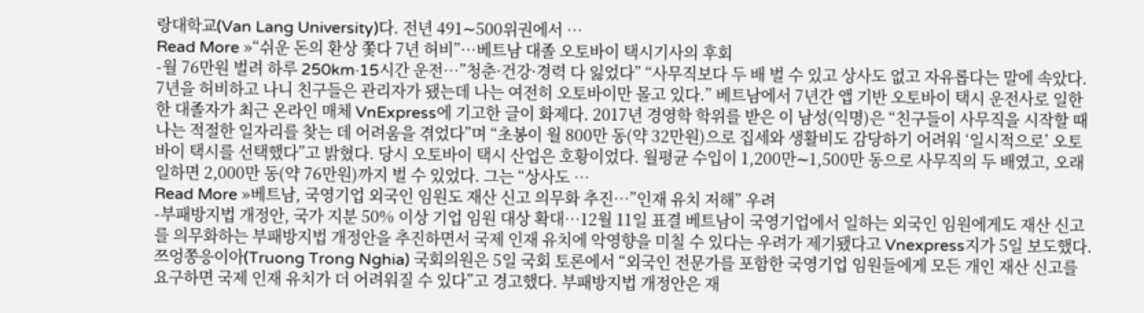랑대학교(Van Lang University)다. 전년 491∼500위권에서 …
Read More »“쉬운 돈의 환상 쫓다 7년 허비”…베트남 대졸 오토바이 택시기사의 후회
-월 76만원 벌려 하루 250km·15시간 운전…”청춘·건강·경력 다 잃었다” “사무직보다 두 배 벌 수 있고 상사도 없고 자유롭다는 말에 속았다. 7년을 허비하고 나니 친구들은 관리자가 됐는데 나는 여전히 오토바이만 몰고 있다.” 베트남에서 7년간 앱 기반 오토바이 택시 운전사로 일한 한 대졸자가 최근 온라인 매체 VnExpress에 기고한 글이 화제다. 2017년 경영학 학위를 받은 이 남성(익명)은 “친구들이 사무직을 시작할 때 나는 적절한 일자리를 찾는 데 어려움을 겪었다”며 “초봉이 월 800만 동(약 32만원)으로 집세와 생활비도 감당하기 어려워 ‘일시적으로’ 오토바이 택시를 선택했다”고 밝혔다. 당시 오토바이 택시 산업은 호황이었다. 월평균 수입이 1,200만∼1,500만 동으로 사무직의 두 배였고, 오래 일하면 2,000만 동(약 76만원)까지 벌 수 있었다. 그는 “상사도 …
Read More »베트남, 국영기업 외국인 임원도 재산 신고 의무화 추진…”인재 유치 저해” 우려
-부패방지법 개정안, 국가 지분 50% 이상 기업 임원 대상 확대…12월 11일 표결 베트남이 국영기업에서 일하는 외국인 임원에게도 재산 신고를 의무화하는 부패방지법 개정안을 추진하면서 국제 인재 유치에 악영향을 미칠 수 있다는 우려가 제기됐다고 Vnexpress지가 5일 보도했다. 쯔엉쫑응이아(Truong Trong Nghia) 국회의원은 5일 국회 토론에서 “외국인 전문가를 포함한 국영기업 임원들에게 모든 개인 재산 신고를 요구하면 국제 인재 유치가 더 어려워질 수 있다”고 경고했다. 부패방지법 개정안은 재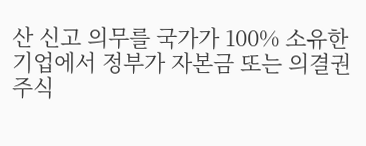산 신고 의무를 국가가 100% 소유한 기업에서 정부가 자본금 또는 의결권 주식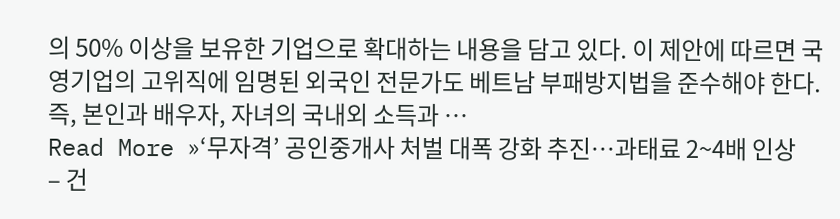의 50% 이상을 보유한 기업으로 확대하는 내용을 담고 있다. 이 제안에 따르면 국영기업의 고위직에 임명된 외국인 전문가도 베트남 부패방지법을 준수해야 한다. 즉, 본인과 배우자, 자녀의 국내외 소득과 …
Read More »‘무자격’ 공인중개사 처벌 대폭 강화 추진…과태료 2~4배 인상
– 건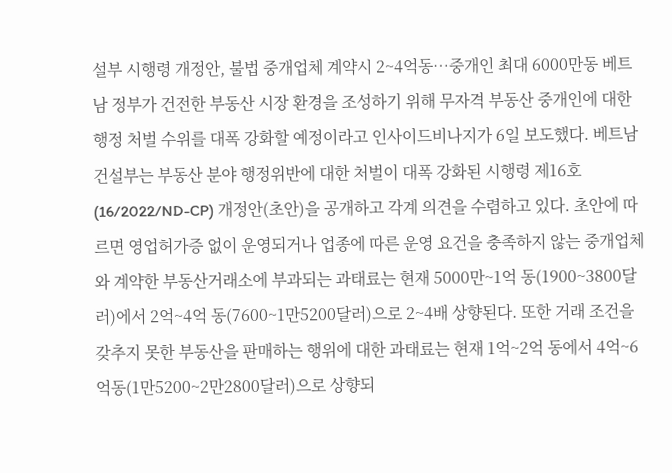설부 시행령 개정안, 불법 중개업체 계약시 2~4억동…중개인 최대 6000만동 베트남 정부가 건전한 부동산 시장 환경을 조성하기 위해 무자격 부동산 중개인에 대한 행정 처벌 수위를 대폭 강화할 예정이라고 인사이드비나지가 6일 보도했다. 베트남 건설부는 부동산 분야 행정위반에 대한 처벌이 대폭 강화된 시행령 제16호(16/2022/ND-CP) 개정안(초안)을 공개하고 각계 의견을 수렴하고 있다. 초안에 따르면 영업허가증 없이 운영되거나 업종에 따른 운영 요건을 충족하지 않는 중개업체와 계약한 부동산거래소에 부과되는 과태료는 현재 5000만~1억 동(1900~3800달러)에서 2억~4억 동(7600~1만5200달러)으로 2~4배 상향된다. 또한 거래 조건을 갖추지 못한 부동산을 판매하는 행위에 대한 과태료는 현재 1억~2억 동에서 4억~6억동(1만5200~2만2800달러)으로 상향되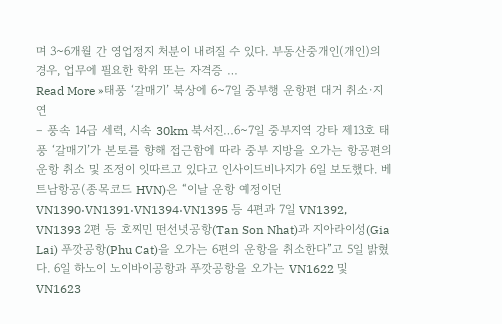며 3~6개월 간 영업정지 처분이 내려질 수 있다. 부동산중개인(개인)의 경우, 업무에 필요한 학위 또는 자격증 …
Read More »태풍 ‘갈매기’ 북상에 6~7일 중부행 운항편 대거 취소·지연
– 풍속 14급 세력, 시속 30km 북서진…6~7일 중부지역 강타 제13호 태풍 ‘갈매기’가 본토를 향해 접근함에 따라 중부 지방을 오가는 항공편의 운항 취소 및 조정이 잇따르고 있다고 인사이드비나지가 6일 보도했다. 베트남항공(종목코드 HVN)은 “이날 운항 예정이던 VN1390·VN1391·VN1394·VN1395 등 4편과 7일 VN1392, VN1393 2편 등 호찌민 떤선녓공항(Tan Son Nhat)과 지아라이성(Gia Lai) 푸깟공항(Phu Cat)을 오가는 6편의 운항을 취소한다”고 5일 밝혔다. 6일 하노이 노이바이공항과 푸깟공항을 오가는 VN1622 및 VN1623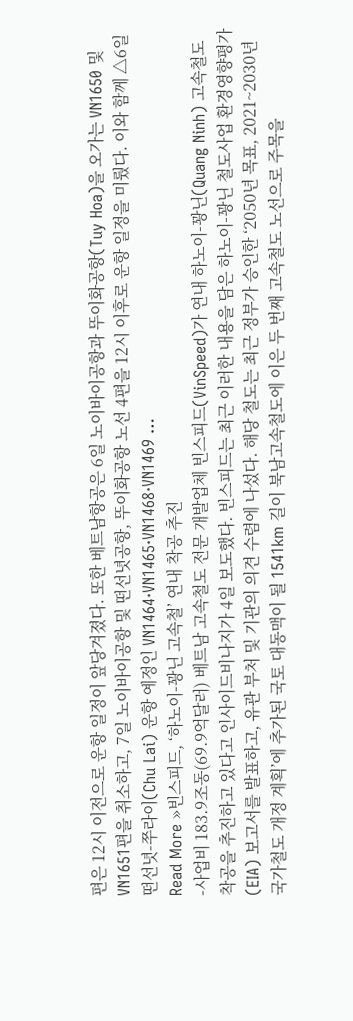편은 12시 이전으로 운항 일정이 앞당겨졌다. 또한 베트남항공은 6일 노이바이공항과 뚜이화공항(Tuy Hoa)을 오가는 VN1650 및 VN1651편을 취소하고, 7일 노이바이공항 및 떤선녓공항, 뚜이화공항 노선 4편을 12시 이후로 운항 일정을 미뤘다. 이와 함께 △6일 떤선녓-쭈라이(Chu Lai) 운항 예정인 VN1464·VN1465·VN1468·VN1469 …
Read More »빈스피드, ‘하노이-꽝닌 고속철’ 연내 착공 추진
-사업비 183.9조동(69.9억달러) 베트남 고속철도 전문 개발업체 빈스피드(VinSpeed)가 연내 하노이-꽝닌(Quang Ninh) 고속철도 착공을 추진하고 있다고 인사이드비나지가 4일 보도했다. 빈스피드는 최근 이러한 내용을 담은 하노이-꽝닌 철도사업 환경영향평가(EIA) 보고서를 발표하고, 유관 부처 및 기관의 의견 수렴에 나섰다. 해당 철도는 최근 정부가 승인한 ‘2050년 목표, 2021~2030년 국가철도 개정 계획’에 추가된 국토 대동맥이 될 1541km 길이 북남고속철도에 이은 두 번째 고속철도 노선으로 주목을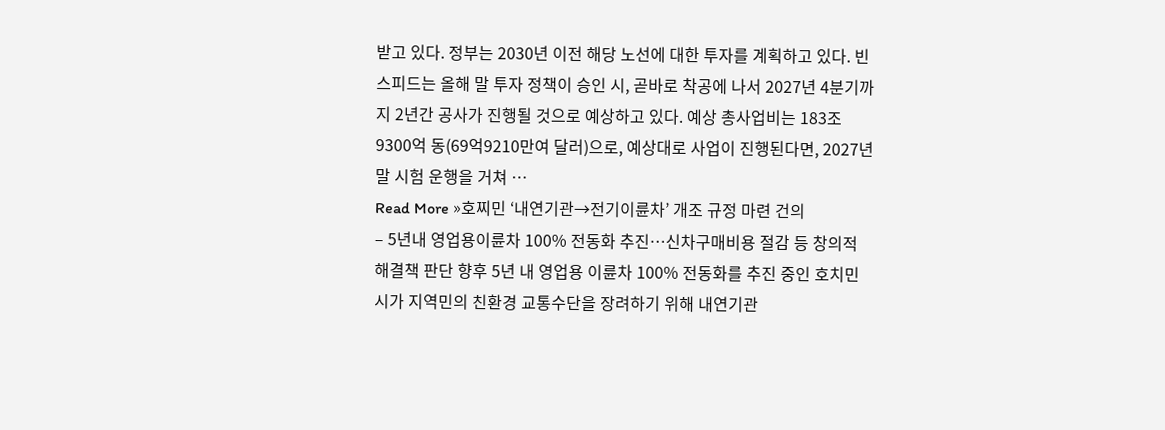받고 있다. 정부는 2030년 이전 해당 노선에 대한 투자를 계획하고 있다. 빈스피드는 올해 말 투자 정책이 승인 시, 곧바로 착공에 나서 2027년 4분기까지 2년간 공사가 진행될 것으로 예상하고 있다. 예상 총사업비는 183조9300억 동(69억9210만여 달러)으로, 예상대로 사업이 진행된다면, 2027년 말 시험 운행을 거쳐 …
Read More »호찌민 ‘내연기관→전기이륜차’ 개조 규정 마련 건의
– 5년내 영업용이륜차 100% 전동화 추진…신차구매비용 절감 등 창의적 해결책 판단 향후 5년 내 영업용 이륜차 100% 전동화를 추진 중인 호치민시가 지역민의 친환경 교통수단을 장려하기 위해 내연기관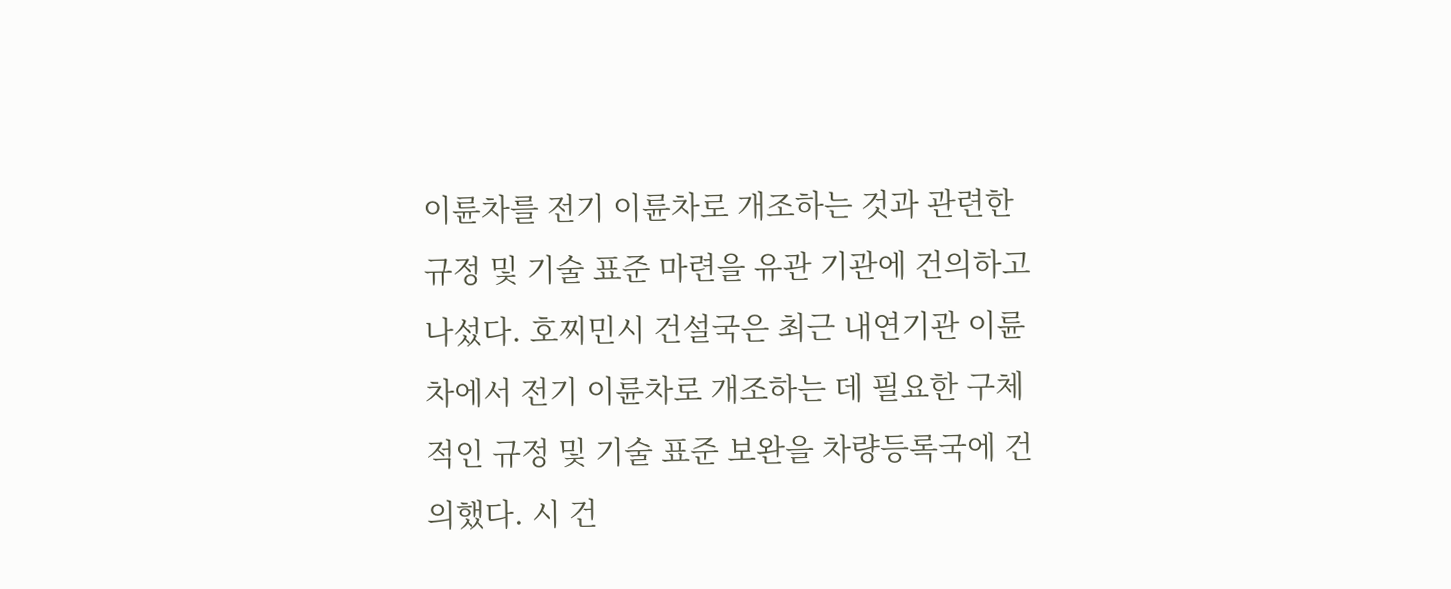이륜차를 전기 이륜차로 개조하는 것과 관련한 규정 및 기술 표준 마련을 유관 기관에 건의하고 나섰다. 호찌민시 건설국은 최근 내연기관 이륜차에서 전기 이륜차로 개조하는 데 필요한 구체적인 규정 및 기술 표준 보완을 차량등록국에 건의했다. 시 건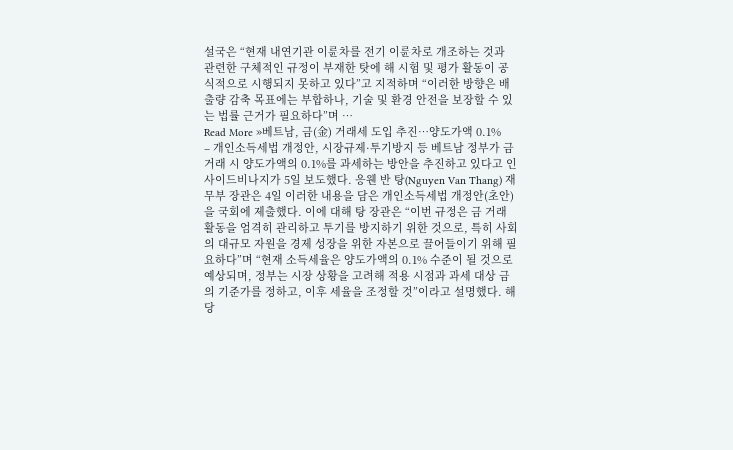설국은 “현재 내연기관 이륜차를 전기 이륜차로 개조하는 것과 관련한 구체적인 규정이 부재한 탓에 해 시험 및 평가 활동이 공식적으로 시행되지 못하고 있다”고 지적하며 “이러한 방향은 배출량 감축 목표에는 부합하나, 기술 및 환경 안전을 보장할 수 있는 법률 근거가 필요하다”며 …
Read More »베트남, 금(金) 거래세 도입 추진…양도가액 0.1%
– 개인소득세법 개정안, 시장규제·투기방지 등 베트남 정부가 금 거래 시 양도가액의 0.1%를 과세하는 방안을 추진하고 있다고 인사이드비나지가 5일 보도했다. 응웬 반 탕(Nguyen Van Thang) 재무부 장관은 4일 이러한 내용을 담은 개인소득세법 개정안(초안)을 국회에 제출했다. 이에 대해 탕 장관은 “이번 규정은 금 거래 활동을 엄격히 관리하고 투기를 방지하기 위한 것으로, 특히 사회의 대규모 자원을 경제 성장을 위한 자본으로 끌어들이기 위해 필요하다”며 “현재 소득세율은 양도가액의 0.1% 수준이 될 것으로 예상되며, 정부는 시장 상황을 고려해 적용 시점과 과세 대상 금의 기준가를 정하고, 이후 세율을 조정할 것”이라고 설명했다. 해당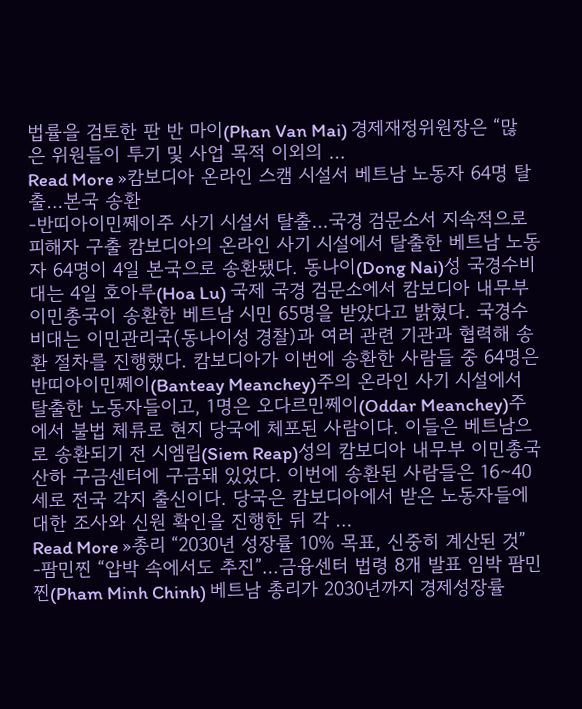법률을 검토한 판 반 마이(Phan Van Mai) 경제재정위원장은 “많은 위원들이 투기 및 사업 목적 이외의 …
Read More »캄보디아 온라인 스캠 시설서 베트남 노동자 64명 탈출…본국 송환
-반띠아이민쩨이주 사기 시설서 탈출…국경 검문소서 지속적으로 피해자 구출 캄보디아의 온라인 사기 시설에서 탈출한 베트남 노동자 64명이 4일 본국으로 송환됐다. 동나이(Dong Nai)성 국경수비대는 4일 호아루(Hoa Lu) 국제 국경 검문소에서 캄보디아 내무부 이민총국이 송환한 베트남 시민 65명을 받았다고 밝혔다. 국경수비대는 이민관리국(동나이성 경찰)과 여러 관련 기관과 협력해 송환 절차를 진행했다. 캄보디아가 이번에 송환한 사람들 중 64명은 반띠아이민쩨이(Banteay Meanchey)주의 온라인 사기 시설에서 탈출한 노동자들이고, 1명은 오다르민쩨이(Oddar Meanchey)주에서 불법 체류로 현지 당국에 체포된 사람이다. 이들은 베트남으로 송환되기 전 시엠립(Siem Reap)성의 캄보디아 내무부 이민총국 산하 구금센터에 구금돼 있었다. 이번에 송환된 사람들은 16∼40세로 전국 각지 출신이다. 당국은 캄보디아에서 받은 노동자들에 대한 조사와 신원 확인을 진행한 뒤 각 …
Read More »총리 “2030년 성장률 10% 목표, 신중히 계산된 것”
-팜민찐 “압박 속에서도 추진”…금융센터 법령 8개 발표 임박 팜민찐(Pham Minh Chinh) 베트남 총리가 2030년까지 경제성장률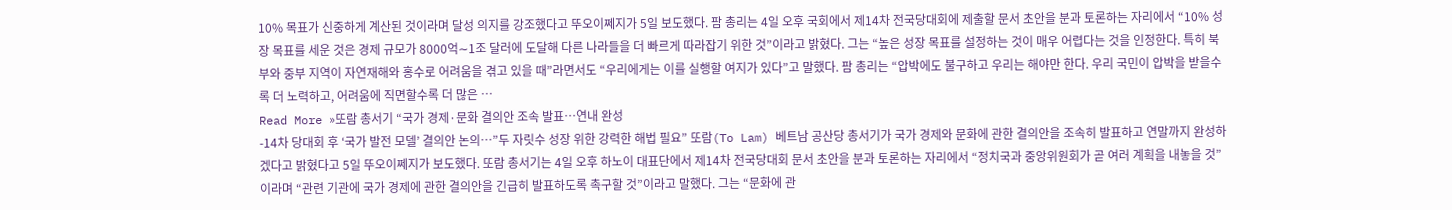10% 목표가 신중하게 계산된 것이라며 달성 의지를 강조했다고 뚜오이쩨지가 5일 보도했다. 팜 총리는 4일 오후 국회에서 제14차 전국당대회에 제출할 문서 초안을 분과 토론하는 자리에서 “10% 성장 목표를 세운 것은 경제 규모가 8000억∼1조 달러에 도달해 다른 나라들을 더 빠르게 따라잡기 위한 것”이라고 밝혔다. 그는 “높은 성장 목표를 설정하는 것이 매우 어렵다는 것을 인정한다. 특히 북부와 중부 지역이 자연재해와 홍수로 어려움을 겪고 있을 때”라면서도 “우리에게는 이를 실행할 여지가 있다”고 말했다. 팜 총리는 “압박에도 불구하고 우리는 해야만 한다. 우리 국민이 압박을 받을수록 더 노력하고, 어려움에 직면할수록 더 많은 …
Read More »또람 총서기 “국가 경제·문화 결의안 조속 발표…연내 완성
-14차 당대회 후 ‘국가 발전 모델’ 결의안 논의…”두 자릿수 성장 위한 강력한 해법 필요” 또람(To Lam) 베트남 공산당 총서기가 국가 경제와 문화에 관한 결의안을 조속히 발표하고 연말까지 완성하겠다고 밝혔다고 5일 뚜오이쩨지가 보도했다. 또람 총서기는 4일 오후 하노이 대표단에서 제14차 전국당대회 문서 초안을 분과 토론하는 자리에서 “정치국과 중앙위원회가 곧 여러 계획을 내놓을 것”이라며 “관련 기관에 국가 경제에 관한 결의안을 긴급히 발표하도록 촉구할 것”이라고 말했다. 그는 “문화에 관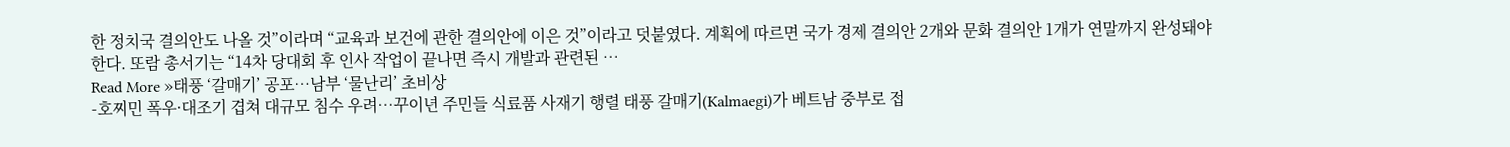한 정치국 결의안도 나올 것”이라며 “교육과 보건에 관한 결의안에 이은 것”이라고 덧붙였다. 계획에 따르면 국가 경제 결의안 2개와 문화 결의안 1개가 연말까지 완성돼야 한다. 또람 총서기는 “14차 당대회 후 인사 작업이 끝나면 즉시 개발과 관련된 …
Read More »태풍 ‘갈매기’ 공포…남부 ‘물난리’ 초비상
-호찌민 폭우·대조기 겹쳐 대규모 침수 우려…꾸이년 주민들 식료품 사재기 행렬 태풍 갈매기(Kalmaegi)가 베트남 중부로 접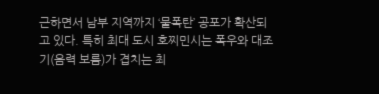근하면서 남부 지역까지 ‘물폭탄’ 공포가 확산되고 있다. 특히 최대 도시 호찌민시는 폭우와 대조기(음력 보름)가 겹치는 최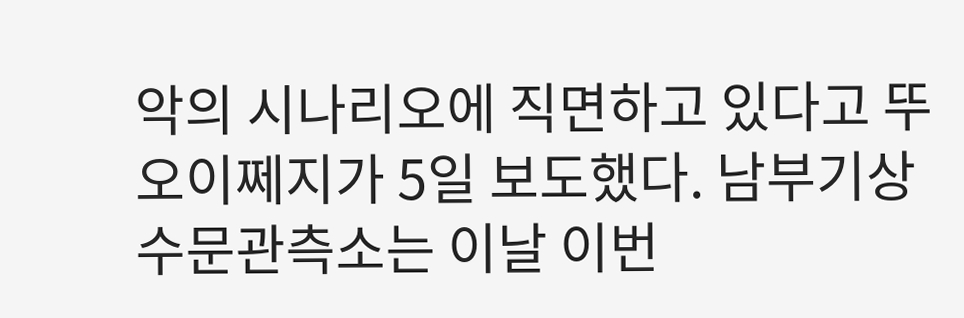악의 시나리오에 직면하고 있다고 뚜오이쩨지가 5일 보도했다. 남부기상수문관측소는 이날 이번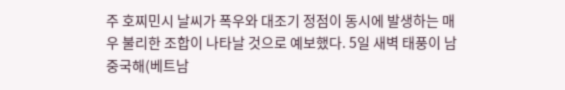주 호찌민시 날씨가 폭우와 대조기 정점이 동시에 발생하는 매우 불리한 조합이 나타날 것으로 예보했다. 5일 새벽 태풍이 남중국해(베트남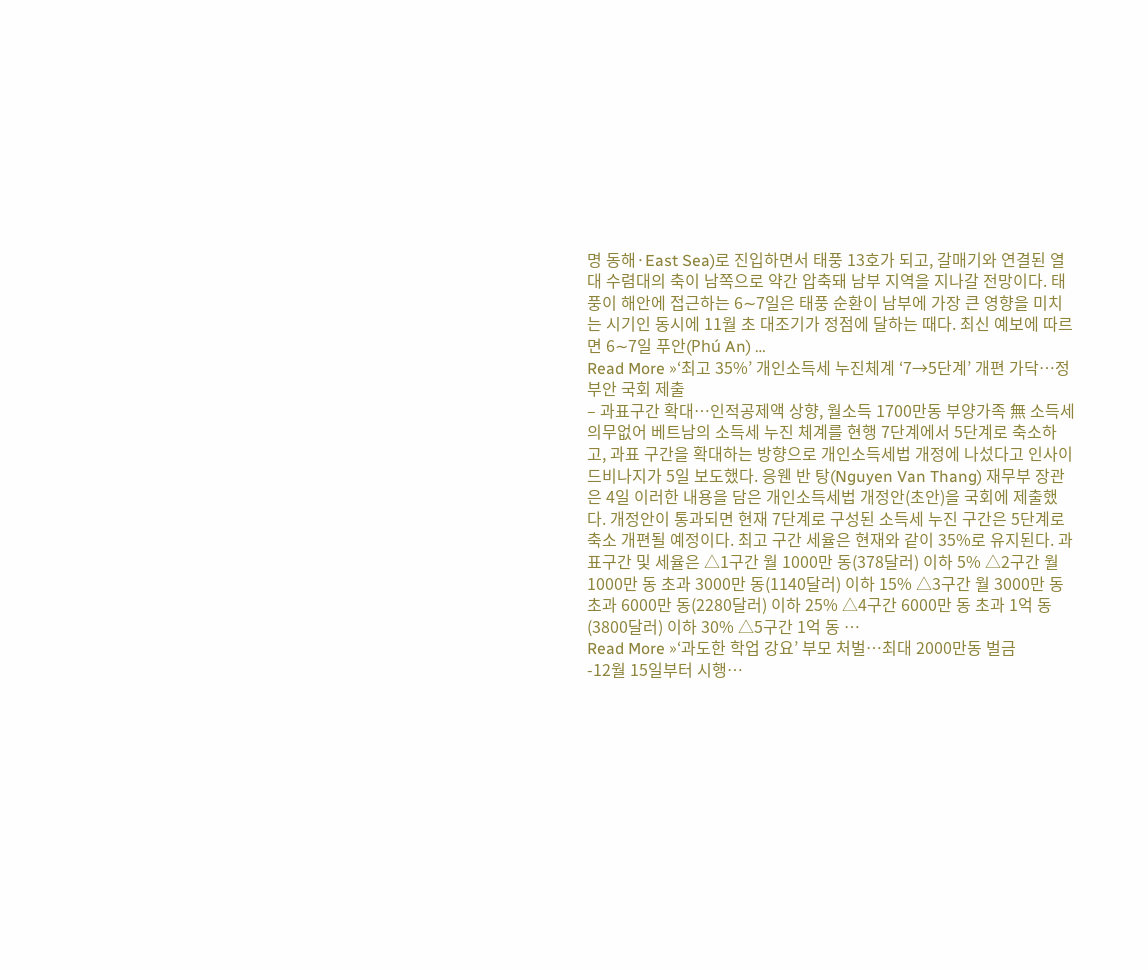명 동해·East Sea)로 진입하면서 태풍 13호가 되고, 갈매기와 연결된 열대 수렴대의 축이 남쪽으로 약간 압축돼 남부 지역을 지나갈 전망이다. 태풍이 해안에 접근하는 6∼7일은 태풍 순환이 남부에 가장 큰 영향을 미치는 시기인 동시에 11월 초 대조기가 정점에 달하는 때다. 최신 예보에 따르면 6∼7일 푸안(Phú An) …
Read More »‘최고 35%’ 개인소득세 누진체계 ‘7→5단계’ 개편 가닥…정부안 국회 제출
– 과표구간 확대…인적공제액 상향, 월소득 1700만동 부양가족 無 소득세 의무없어 베트남의 소득세 누진 체계를 현행 7단계에서 5단계로 축소하고, 과표 구간을 확대하는 방향으로 개인소득세법 개정에 나섰다고 인사이드비나지가 5일 보도했다. 응웬 반 탕(Nguyen Van Thang) 재무부 장관은 4일 이러한 내용을 담은 개인소득세법 개정안(초안)을 국회에 제출했다. 개정안이 통과되면 현재 7단계로 구성된 소득세 누진 구간은 5단계로 축소 개편될 예정이다. 최고 구간 세율은 현재와 같이 35%로 유지된다. 과표구간 및 세율은 △1구간 월 1000만 동(378달러) 이하 5% △2구간 월 1000만 동 초과 3000만 동(1140달러) 이하 15% △3구간 월 3000만 동 초과 6000만 동(2280달러) 이하 25% △4구간 6000만 동 초과 1억 동(3800달러) 이하 30% △5구간 1억 동 …
Read More »‘과도한 학업 강요’ 부모 처벌…최대 2000만동 벌금
-12월 15일부터 시행…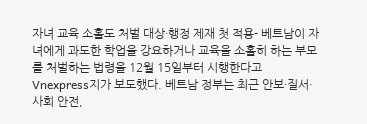자녀 교육 소홀도 처벌 대상·행정 제재 첫 적용- 베트남이 자녀에게 과도한 학업을 강요하거나 교육을 소홀히 하는 부모를 처벌하는 법령을 12월 15일부터 시행한다고 Vnexpress지가 보도했다. 베트남 정부는 최근 안보·질서·사회 안전,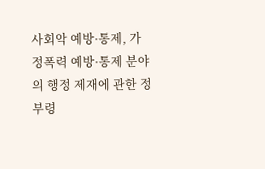사회악 예방·통제, 가정폭력 예방·통제 분야의 행정 제재에 관한 정부령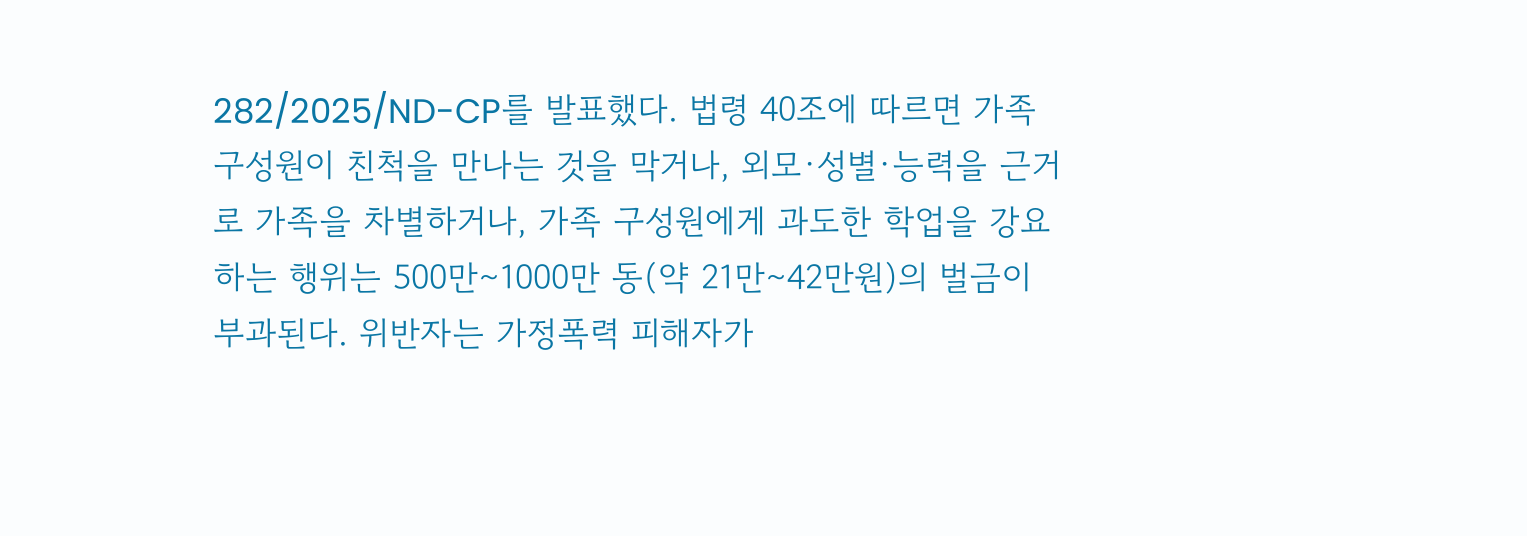282/2025/ND-CP를 발표했다. 법령 40조에 따르면 가족 구성원이 친척을 만나는 것을 막거나, 외모·성별·능력을 근거로 가족을 차별하거나, 가족 구성원에게 과도한 학업을 강요하는 행위는 500만∼1000만 동(약 21만∼42만원)의 벌금이 부과된다. 위반자는 가정폭력 피해자가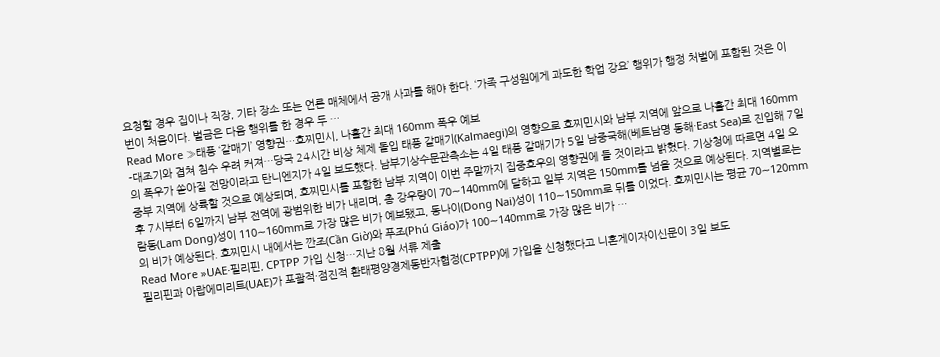요청할 경우 집이나 직장, 기타 장소 또는 언론 매체에서 공개 사과를 해야 한다. ‘가족 구성원에게 과도한 학업 강요’ 행위가 행정 처벌에 포함된 것은 이번이 처음이다. 벌금은 다음 행위를 한 경우 두 …
Read More »태풍 ‘갈매기’ 영향권…호찌민시, 나흘간 최대 160mm 폭우 예보
-대조기와 겹쳐 침수 우려 커져…당국 24시간 비상 체제 돌입 태풍 갈매기(Kalmaegi)의 영향으로 호찌민시와 남부 지역에 앞으로 나흘간 최대 160mm의 폭우가 쏟아질 전망이라고 탄니엔지가 4일 보도했다. 남부기상수문관측소는 4일 태풍 갈매기가 5일 남중국해(베트남명 동해·East Sea)로 진입해 7일 중부 지역에 상륙할 것으로 예상되며, 호찌민시를 포함한 남부 지역이 이번 주말까지 집중호우의 영향권에 들 것이라고 밝혔다. 기상청에 따르면 4일 오후 7시부터 6일까지 남부 전역에 광범위한 비가 내리며, 총 강우량이 70∼140mm에 달하고 일부 지역은 150mm를 넘을 것으로 예상된다. 지역별로는 람동(Lam Dong)성이 110∼160mm로 가장 많은 비가 예보됐고, 동나이(Dong Nai)성이 110∼150mm로 뒤를 이었다. 호찌민시는 평균 70∼120mm의 비가 예상된다. 호찌민시 내에서는 깐조(Cần Giờ)와 푸조(Phú Giáo)가 100∼140mm로 가장 많은 비가 …
Read More »UAE·필리핀, CPTPP 가입 신청…지난 8월 서류 제출
필리핀과 아랍에미리트(UAE)가 포괄적·점진적 환태평양경제동반자협정(CPTPP)에 가입을 신청했다고 니혼게이자이신문이 3일 보도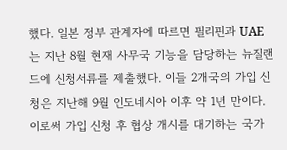했다. 일본 정부 관계자에 따르면 필리핀과 UAE는 지난 8월 현재 사무국 기능을 담당하는 뉴질랜드에 신청서류를 제출했다. 이들 2개국의 가입 신청은 지난해 9월 인도네시아 이후 약 1년 만이다. 이로써 가입 신청 후 협상 개시를 대기하는 국가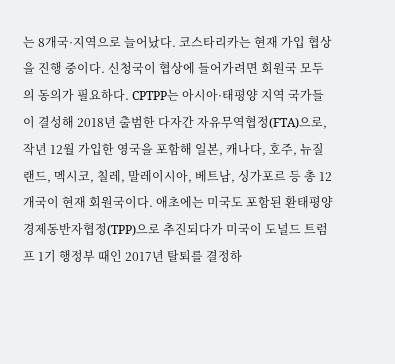는 8개국·지역으로 늘어났다. 코스타리카는 현재 가입 협상을 진행 중이다. 신청국이 협상에 들어가려면 회원국 모두의 동의가 필요하다. CPTPP는 아시아·태평양 지역 국가들이 결성해 2018년 출범한 다자간 자유무역협정(FTA)으로, 작년 12월 가입한 영국을 포함해 일본, 캐나다, 호주, 뉴질랜드, 멕시코, 칠레, 말레이시아, 베트남, 싱가포르 등 총 12개국이 현재 회원국이다. 애초에는 미국도 포함된 환태평양경제동반자협정(TPP)으로 추진되다가 미국이 도널드 트럼프 1기 행정부 때인 2017년 탈퇴를 결정하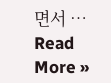면서 …
Read More »